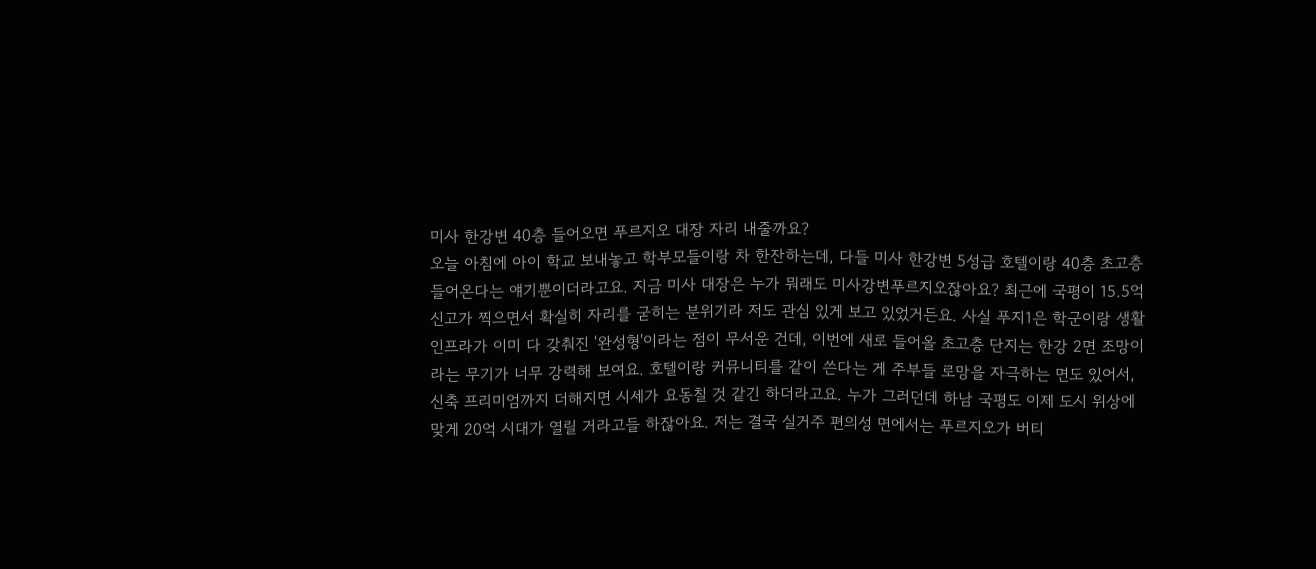미사 한강변 40층 들어오면 푸르지오 대장 자리 내줄까요?
오늘 아침에 아이 학교 보내놓고 학부모들이랑 차 한잔하는데, 다들 미사 한강변 5성급 호텔이랑 40층 초고층 들어온다는 얘기뿐이더라고요. 지금 미사 대장은 누가 뭐래도 미사강변푸르지오잖아요? 최근에 국평이 15.5억 신고가 찍으면서 확실히 자리를 굳히는 분위기라 저도 관심 있게 보고 있었거든요. 사실 푸지1은 학군이랑 생활 인프라가 이미 다 갖춰진 '완성형'이라는 점이 무서운 건데, 이번에 새로 들어올 초고층 단지는 한강 2면 조망이라는 무기가 너무 강력해 보여요. 호텔이랑 커뮤니티를 같이 쓴다는 게 주부들 로망을 자극하는 면도 있어서, 신축 프리미엄까지 더해지면 시세가 요동칠 것 같긴 하더라고요. 누가 그러던데 하남 국평도 이제 도시 위상에 맞게 20억 시대가 열릴 거라고들 하잖아요. 저는 결국 실거주 편의성 면에서는 푸르지오가 버티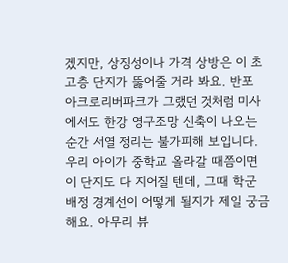겠지만, 상징성이나 가격 상방은 이 초고층 단지가 뚫어줄 거라 봐요. 반포 아크로리버파크가 그랬던 것처럼 미사에서도 한강 영구조망 신축이 나오는 순간 서열 정리는 불가피해 보입니다. 우리 아이가 중학교 올라갈 때쯤이면 이 단지도 다 지어질 텐데, 그때 학군 배정 경계선이 어떻게 될지가 제일 궁금해요. 아무리 뷰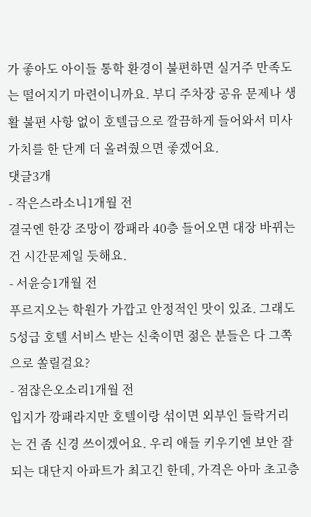가 좋아도 아이들 통학 환경이 불편하면 실거주 만족도는 떨어지기 마련이니까요. 부디 주차장 공유 문제나 생활 불편 사항 없이 호텔급으로 깔끔하게 들어와서 미사 가치를 한 단계 더 올려줬으면 좋겠어요.
댓글3개
- 작은스라소니1개월 전
결국엔 한강 조망이 깡패라 40층 들어오면 대장 바뀌는 건 시간문제일 듯해요.
- 서윤승1개월 전
푸르지오는 학원가 가깝고 안정적인 맛이 있죠. 그래도 5성급 호텔 서비스 받는 신축이면 젊은 분들은 다 그쪽으로 쏠릴걸요?
- 점잖은오소리1개월 전
입지가 깡패라지만 호텔이랑 섞이면 외부인 들락거리는 건 좀 신경 쓰이겠어요. 우리 애들 키우기엔 보안 잘 되는 대단지 아파트가 최고긴 한데, 가격은 아마 초고층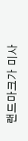랜드마크가 미사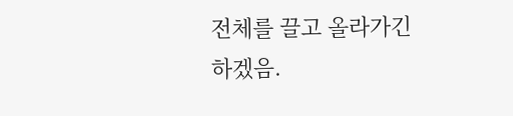전체를 끌고 올라가긴 하겠음.